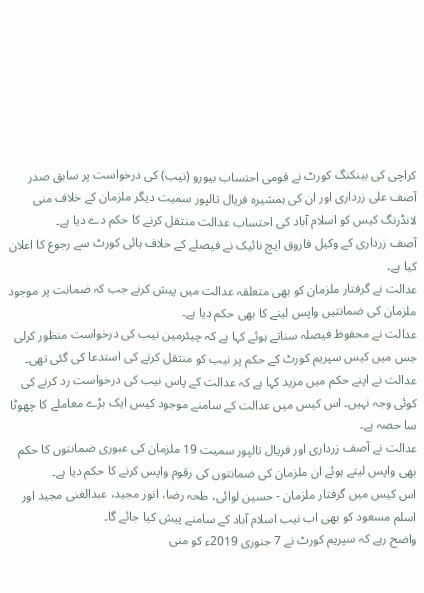کراچی کی بینکنگ کورٹ نے قومی احتساب بیورو (نیب) کی درخواست پر سابق صدر آصف علی زرداری اور ان کی ہمشیرہ فریال تالپور سمیت دیگر ملزمان کے خلاف منی لانڈرنگ کیس کو اسلام آباد کی احتساب عدالت منتقل کرنے کا حکم دے دیا ہے۔
آصف زرداری کے وکیل فاروق ایچ نائیک نے فیصلے کے خلاف ہائی کورٹ سے رجوع کا اعلان کیا ہے۔
عدالت نے گرفتار ملزمان کو بھی متعلقہ عدالت میں پیش کرنے جب کہ ضمانت پر موجود ملزمان کی ضمانتیں واپس لینے کا بھی حکم دیا ہے۔
عدالت نے محفوظ فیصلہ سناتے ہوئے کہا ہے کہ چیئرمین نیب کی درخواست منظور کرلی جس میں کیس سپریم کورٹ کے حکم پر نیب کو منتقل کرنے کی استدعا کی گئی تھی۔
عدالت نے اپنے حکم میں مزید کہا ہے کہ عدالت کے پاس نیب کی درخواست رد کرنے کی کوئی وجہ نہیں۔ اس کیس میں عدالت کے سامنے موجود کیس ایک بڑے معاملے کا چھوٹا سا حصہ ہے۔
عدالت نے آصف زرداری اور فریال تالپور سمیت 19 ملزمان کی عبوری ضمانتوں کا حکم بھی واپس لیتے ہوئے ان ملزمان کی ضمانتوں کی رقوم واپس کرنے کا حکم دیا ہے۔
اس کیس میں گرفتار ملزمان - حسین لوائی، طحہ رضا، انور مجید، عبدالغنی مجید اور اسلم مسعود کو بھی اب نیب اسلام آباد کے سامنے پیش کیا جائے گا۔
واضح رہے کہ سپریم کورٹ نے 7 جنوری 2019ء کو منی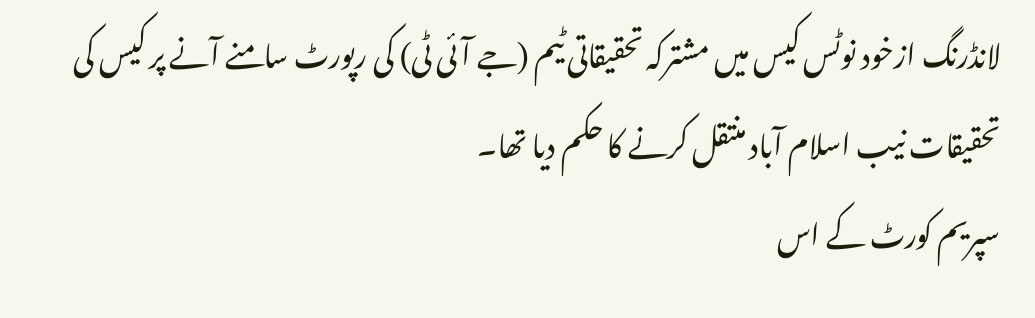لانڈرنگ ازخود نوٹس کیس میں مشترکہ تحقیقاتی ٹیم (جے آئی ٹی) کی رپورٹ سامنے آنے پر کیس کی تحقیقات نیب اسلام آباد منتقل کرنے کا حکم دیا تھا۔
سپریم کورٹ کے اس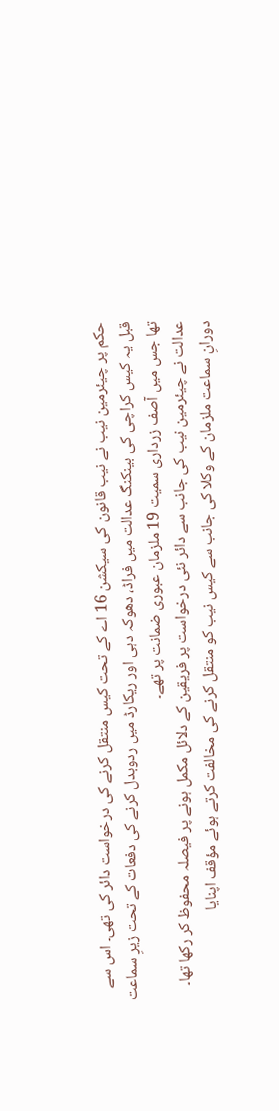حکم پر چیئرمین نیب نے نیب قانون کی سیکشن 16 اے کے تحت کیس منتقل کرنے کی درخواست دائر کی تھی۔ اس سے قبل یہ کیس کراچی کی بینکنگ عدالت میں فراڈ، دھوکہ دہی اور ریکارڈ میں ردوبدل کرنے کی دفعات کے تحت زیرِ سماعت تھا جس میں آصف زرداری سمیت 19 ملزمان عبوری ضمانت پر تھے۔
عدالت نے چیئرمین نیب کی جانب سے دائر نئی درخواست پر فریقین کے دلائل مکمل ہونے پر فیصلہ محفوظ کر رکھا تھا۔
دورانِ سماعت ملزمان کے وکلا کی جانب سے کیس نیب کو منتقل کرنے کی مخالفت کرتے ہوئے مؤقف اپنایا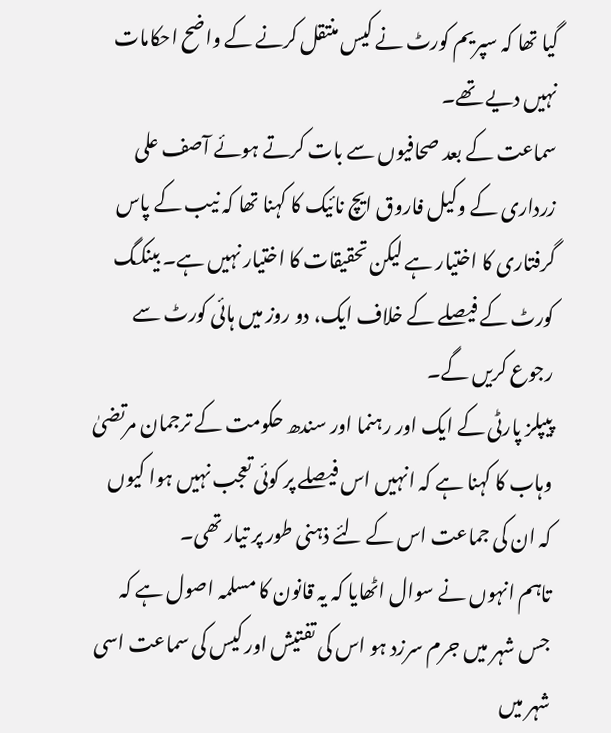گیا تھا کہ سپریم کورٹ نے کیس منتقل کرنے کے واضح احکامات نہیں دیے تھے۔
سماعت کے بعد صحافیوں سے بات کرتے ہوئے آصف علی زرداری کے وکیل فاروق ایچ نائیک کا کہنا تھا کہ نیب کے پاس گرفتاری کا اختیار ہے لیکن تحقیقات کا اختیار نہیں ہے۔ بینکگ کورٹ کے فیصلے کے خلاف ایک، دو روز میں ہائی کورٹ سے رجوع کریں گے۔
پیپلز پارٹی کے ایک اور رہنما اور سندھ حکومت کے ترجمان مرتضیٰ وہاب کا کہنا ہے کہ انہیں اس فیصلے پر کوئی تعجب نہیں ہوا کیوں کہ ان کی جماعت اس کے لئے ذہنی طور پر تیار تھی۔
تاہم انہوں نے سوال اٹھایا کہ یہ قانون کا مسلمہ اصول ہے کہ جس شہر میں جرم سرزد ہو اس کی تفتیش اور کیس کی سماعت اسی شہر میں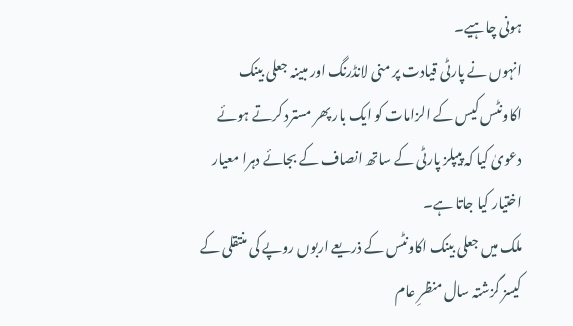ہونی چاہیے۔
انہوں نے پارٹی قیادت پر منی لانڈرنگ اور مبینہ جعلی بینک اکاونٹس کیس کے الزامات کو ایک بار پھر مسترد کرتے ہوئے دعویٰ کیا کہ پیپلز پارٹی کے ساتھ انصاف کے بجائے دہرا معیار اختیار کیا جاتا ہے۔
ملک میں جعلی بینک اکاونٹس کے ذریعے اربوں روپے کی منتقلی کے کیسز گزشتہ سال منظرِ عام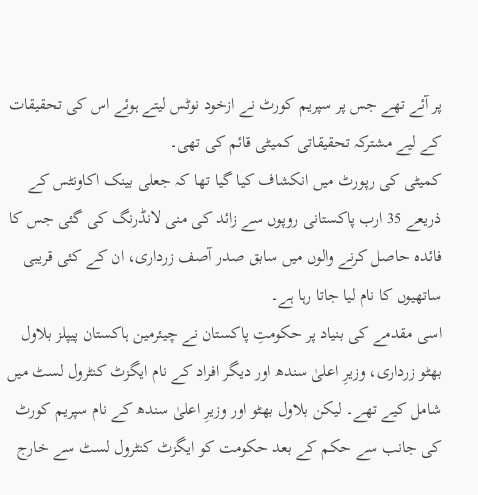پر آئے تھے جس پر سپریم کورٹ نے ازخود نوٹس لیتے ہوئے اس کی تحقیقات کے لیے مشترکہ تحقیقاتی کمیٹی قائم کی تھی۔
کمیٹی کی رپورٹ میں انکشاف کیا گیا تھا کہ جعلی بینک اکاونٹس کے ذریعے 35 ارب پاکستانی روپوں سے زائد کی منی لانڈرنگ کی گئی جس کا فائدہ حاصل کرنے والوں میں سابق صدر آصف زرداری، ان کے کئی قریبی ساتھیوں کا نام لیا جاتا رہا ہے۔
اسی مقدمے کی بنیاد پر حکومتِ پاکستان نے چیئرمین ہاکستان پیپلز بلاول بھٹو زرداری، وزیرِ اعلیٰ سندھ اور دیگر افراد کے نام ایگزٹ کنٹرول لسٹ میں شامل کیے تھے۔ لیکن بلاول بھٹو اور وزیرِ اعلیٰ سندھ کے نام سپریم کورٹ کی جانب سے حکم کے بعد حکومت کو ایگزٹ کنٹرول لسٹ سے خارج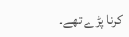کرنا پڑے تھے۔